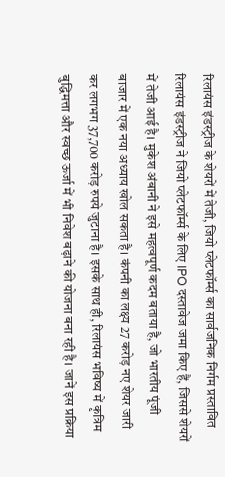रिलायंस इंडस्ट्रीज के शेयरों में तेजी, जियो प्लेटफॉर्म्स का सार्वजनिक निर्गम प्रस्तावित
रिलायंस इंडस्ट्रीज ने जियो प्लेटफॉर्म्स के लिए IPO दस्तावेज जमा किए हैं, जिससे शेयरों में तेजी आई है। मुकेश अंबानी ने इसे महत्वपूर्ण कदम बताया है, जो भारतीय पूंजी बाजार में एक नया अध्याय खोल सकता है। कंपनी का लक्ष्य 27 करोड़ नए शेयर जारी कर लगभग 37,700 करोड़ रुपये जुटाना है। इसके साथ ही, रिलायंस भविष्य में कृत्रिम बुद्धिमत्ता और स्वच्छ ऊर्जा में भी निवेश बढ़ाने की योजना बना रही है। जानें इस प्रक्रिया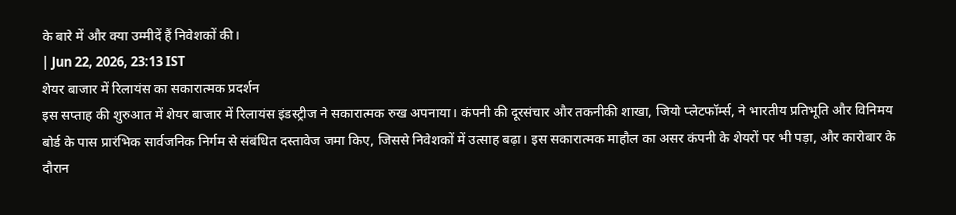के बारे में और क्या उम्मीदें हैं निवेशकों की।
| Jun 22, 2026, 23:13 IST
शेयर बाजार में रिलायंस का सकारात्मक प्रदर्शन
इस सप्ताह की शुरुआत में शेयर बाजार में रिलायंस इंडस्ट्रीज ने सकारात्मक रुख अपनाया। कंपनी की दूरसंचार और तकनीकी शाखा, जियो प्लेटफॉर्म्स, ने भारतीय प्रतिभूति और विनिमय बोर्ड के पास प्रारंभिक सार्वजनिक निर्गम से संबंधित दस्तावेज जमा किए, जिससे निवेशकों में उत्साह बढ़ा। इस सकारात्मक माहौल का असर कंपनी के शेयरों पर भी पड़ा, और कारोबार के दौरान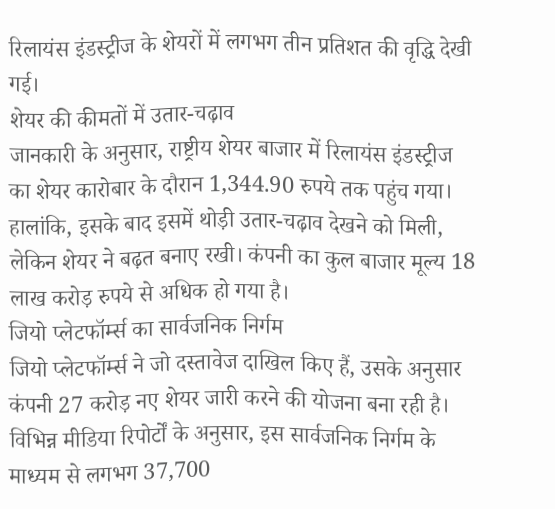रिलायंस इंडस्ट्रीज के शेयरों में लगभग तीन प्रतिशत की वृद्धि देखी गई।
शेयर की कीमतों में उतार-चढ़ाव
जानकारी के अनुसार, राष्ट्रीय शेयर बाजार में रिलायंस इंडस्ट्रीज का शेयर कारोबार के दौरान 1,344.90 रुपये तक पहुंच गया। हालांकि, इसके बाद इसमें थोड़ी उतार-चढ़ाव देखने को मिली, लेकिन शेयर ने बढ़त बनाए रखी। कंपनी का कुल बाजार मूल्य 18 लाख करोड़ रुपये से अधिक हो गया है।
जियो प्लेटफॉर्म्स का सार्वजनिक निर्गम
जियो प्लेटफॉर्म्स ने जो दस्तावेज दाखिल किए हैं, उसके अनुसार कंपनी 27 करोड़ नए शेयर जारी करने की योजना बना रही है। विभिन्न मीडिया रिपोर्टों के अनुसार, इस सार्वजनिक निर्गम के माध्यम से लगभग 37,700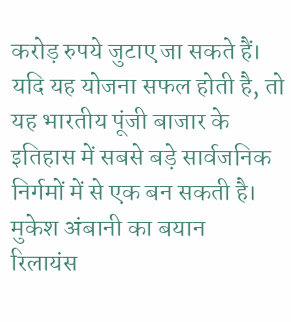करोड़ रुपये जुटाए जा सकते हैं। यदि यह योजना सफल होती है, तो यह भारतीय पूंजी बाजार के इतिहास में सबसे बड़े सार्वजनिक निर्गमों में से एक बन सकती है।
मुकेश अंबानी का बयान
रिलायंस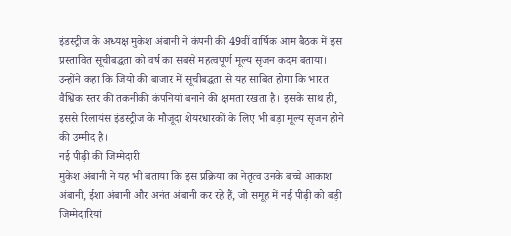इंडस्ट्रीज के अध्यक्ष मुकेश अंबानी ने कंपनी की 49वीं वार्षिक आम बैठक में इस प्रस्तावित सूचीबद्धता को वर्ष का सबसे महत्वपूर्ण मूल्य सृजन कदम बताया। उन्होंने कहा कि जियो की बाजार में सूचीबद्धता से यह साबित होगा कि भारत वैश्विक स्तर की तकनीकी कंपनियां बनाने की क्षमता रखता है। इसके साथ ही, इससे रिलायंस इंडस्ट्रीज के मौजूदा शेयरधारकों के लिए भी बड़ा मूल्य सृजन होने की उम्मीद है।
नई पीढ़ी की जिम्मेदारी
मुकेश अंबानी ने यह भी बताया कि इस प्रक्रिया का नेतृत्व उनके बच्चे आकाश अंबानी, ईशा अंबानी और अनंत अंबानी कर रहे हैं, जो समूह में नई पीढ़ी को बड़ी जिम्मेदारियां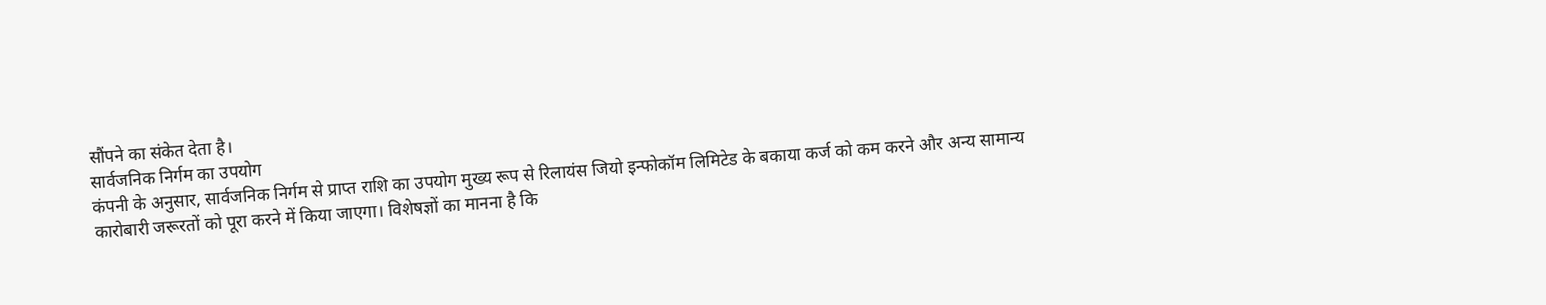सौंपने का संकेत देता है।
सार्वजनिक निर्गम का उपयोग
कंपनी के अनुसार, सार्वजनिक निर्गम से प्राप्त राशि का उपयोग मुख्य रूप से रिलायंस जियो इन्फोकॉम लिमिटेड के बकाया कर्ज को कम करने और अन्य सामान्य कारोबारी जरूरतों को पूरा करने में किया जाएगा। विशेषज्ञों का मानना है कि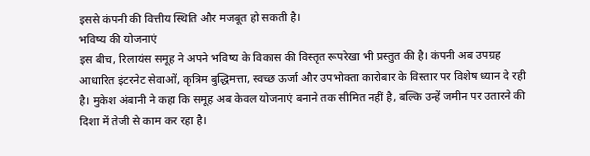इससे कंपनी की वित्तीय स्थिति और मजबूत हो सकती है।
भविष्य की योजनाएं
इस बीच, रिलायंस समूह ने अपने भविष्य के विकास की विस्तृत रूपरेखा भी प्रस्तुत की है। कंपनी अब उपग्रह आधारित इंटरनेट सेवाओं, कृत्रिम बुद्धिमत्ता, स्वच्छ ऊर्जा और उपभोक्ता कारोबार के विस्तार पर विशेष ध्यान दे रही है। मुकेश अंबानी ने कहा कि समूह अब केवल योजनाएं बनाने तक सीमित नहीं है, बल्कि उन्हें जमीन पर उतारने की दिशा में तेजी से काम कर रहा है।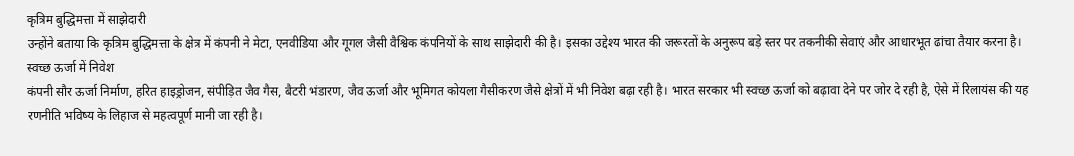कृत्रिम बुद्धिमत्ता में साझेदारी
उन्होंने बताया कि कृत्रिम बुद्धिमत्ता के क्षेत्र में कंपनी ने मेटा, एनवीडिया और गूगल जैसी वैश्विक कंपनियों के साथ साझेदारी की है। इसका उद्देश्य भारत की जरूरतों के अनुरूप बड़े स्तर पर तकनीकी सेवाएं और आधारभूत ढांचा तैयार करना है।
स्वच्छ ऊर्जा में निवेश
कंपनी सौर ऊर्जा निर्माण, हरित हाइड्रोजन, संपीड़ित जैव गैस, बैटरी भंडारण, जैव ऊर्जा और भूमिगत कोयला गैसीकरण जैसे क्षेत्रों में भी निवेश बढ़ा रही है। भारत सरकार भी स्वच्छ ऊर्जा को बढ़ावा देने पर जोर दे रही है, ऐसे में रिलायंस की यह रणनीति भविष्य के लिहाज से महत्वपूर्ण मानी जा रही है।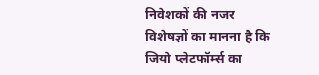निवेशकों की नजर
विशेषज्ञों का मानना है कि जियो प्लेटफॉर्म्स का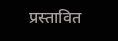प्रस्तावित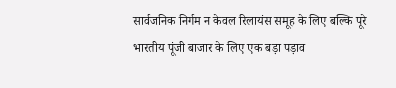सार्वजनिक निर्गम न केवल रिलायंस समूह के लिए बल्कि पूरे भारतीय पूंजी बाजार के लिए एक बड़ा पड़ाव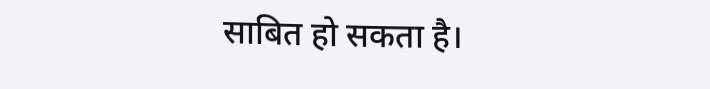साबित हो सकता है।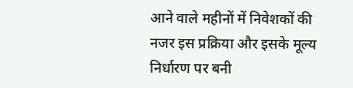आने वाले महीनों में निवेशकों की नजर इस प्रक्रिया और इसके मूल्य निर्धारण पर बनी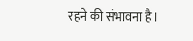रहने की संभावना है।